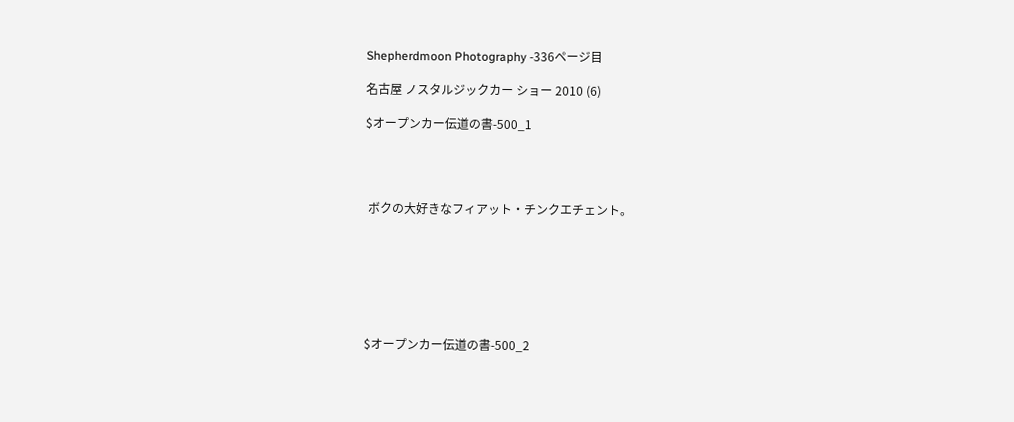Shepherdmoon Photography -336ページ目

名古屋 ノスタルジックカー ショー 2010 (6)

$オープンカー伝道の書-500_1




 ボクの大好きなフィアット・チンクエチェント。







$オープンカー伝道の書-500_2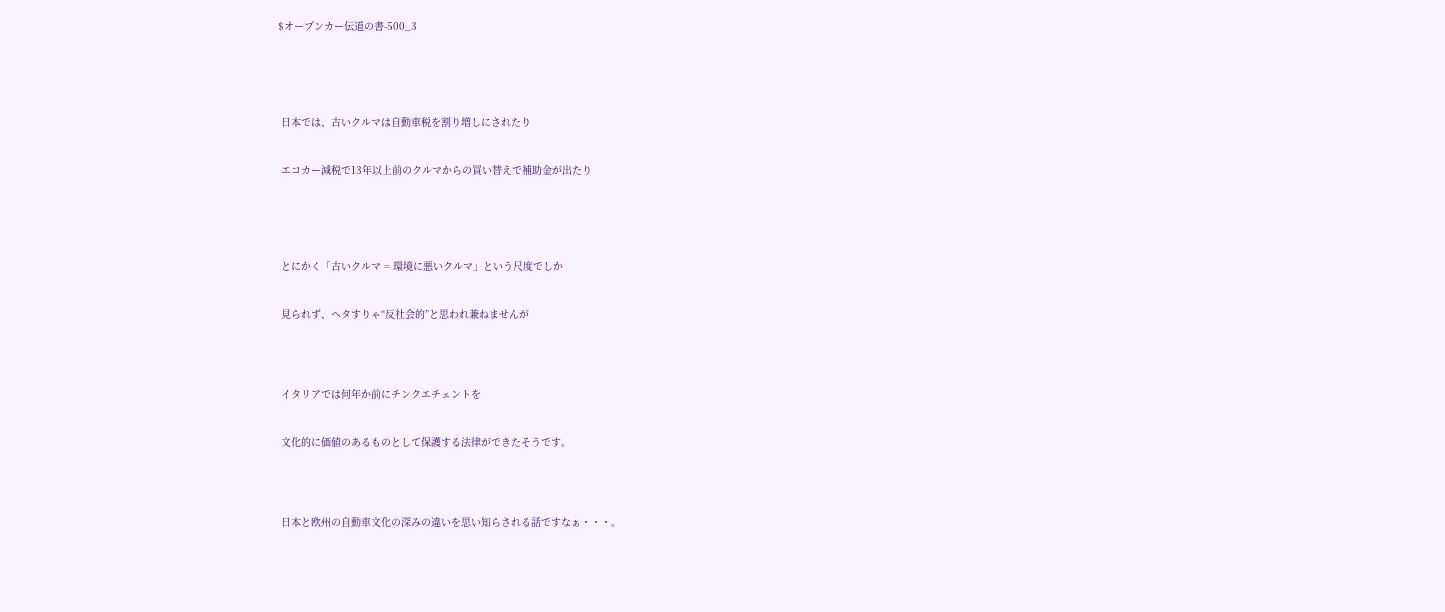$オープンカー伝道の書-500_3





 日本では、古いクルマは自動車税を割り増しにされたり


 エコカー減税で13年以上前のクルマからの買い替えで補助金が出たり





 とにかく「古いクルマ = 環境に悪いクルマ」という尺度でしか


 見られず、ヘタすりゃ“反社会的”と思われ兼ねませんが




 イタリアでは何年か前にチンクエチェントを


 文化的に価値のあるものとして保護する法律ができたそうです。




 日本と欧州の自動車文化の深みの違いを思い知らされる話ですなぁ・・・。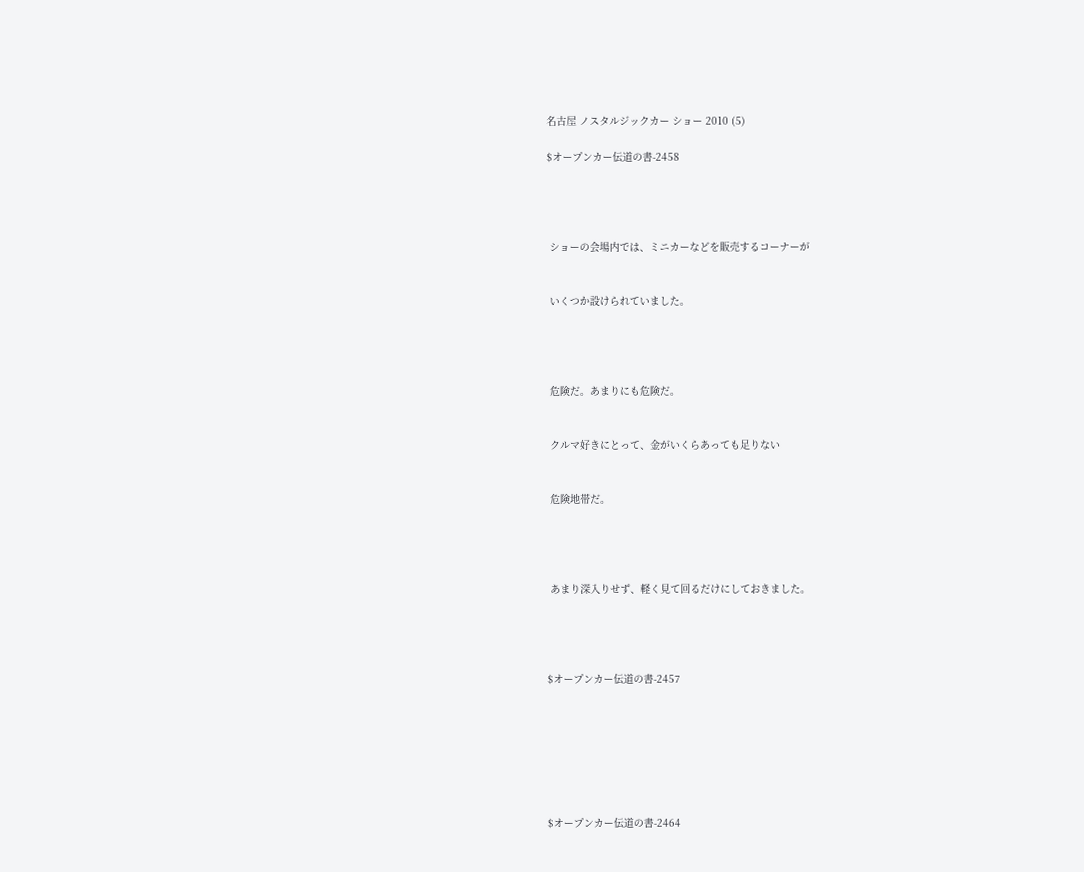名古屋 ノスタルジックカー ショー 2010 (5)

$オープンカー伝道の書-2458




 ショーの会場内では、ミニカーなどを販売するコーナーが


 いくつか設けられていました。




 危険だ。あまりにも危険だ。


 クルマ好きにとって、金がいくらあっても足りない


 危険地帯だ。




 あまり深入りせず、軽く見て回るだけにしておきました。




$オープンカー伝道の書-2457







$オープンカー伝道の書-2464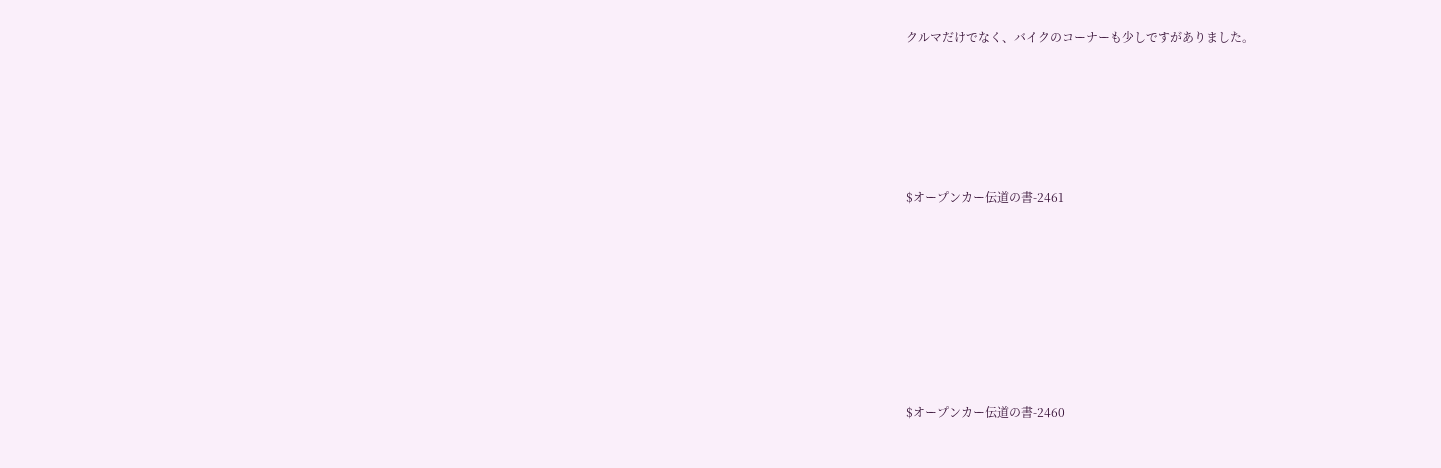クルマだけでなく、バイクのコーナーも少しですがありました。





$オープンカー伝道の書-2461







$オープンカー伝道の書-2460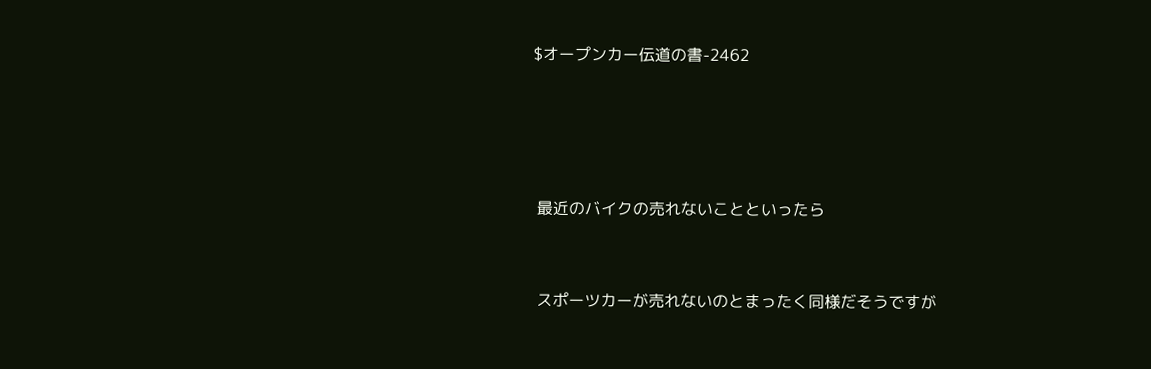$オープンカー伝道の書-2462




 最近のバイクの売れないことといったら


 スポーツカーが売れないのとまったく同様だそうですが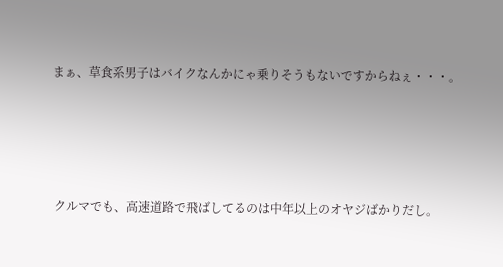まぁ、草食系男子はバイクなんかにゃ乗りそうもないですからねぇ・・・。




 クルマでも、高速道路で飛ばしてるのは中年以上のオヤジばかりだし。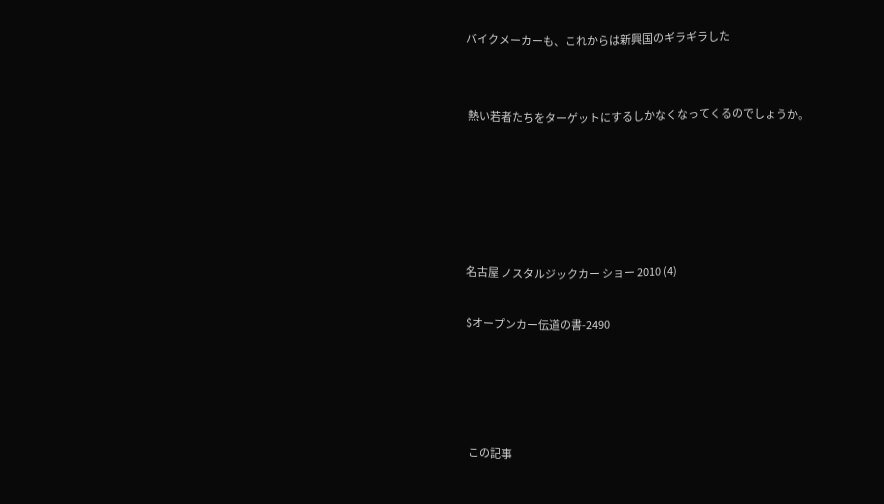バイクメーカーも、これからは新興国のギラギラした


 熱い若者たちをターゲットにするしかなくなってくるのでしょうか。





名古屋 ノスタルジックカー ショー 2010 (4)

$オープンカー伝道の書-2490




 この記事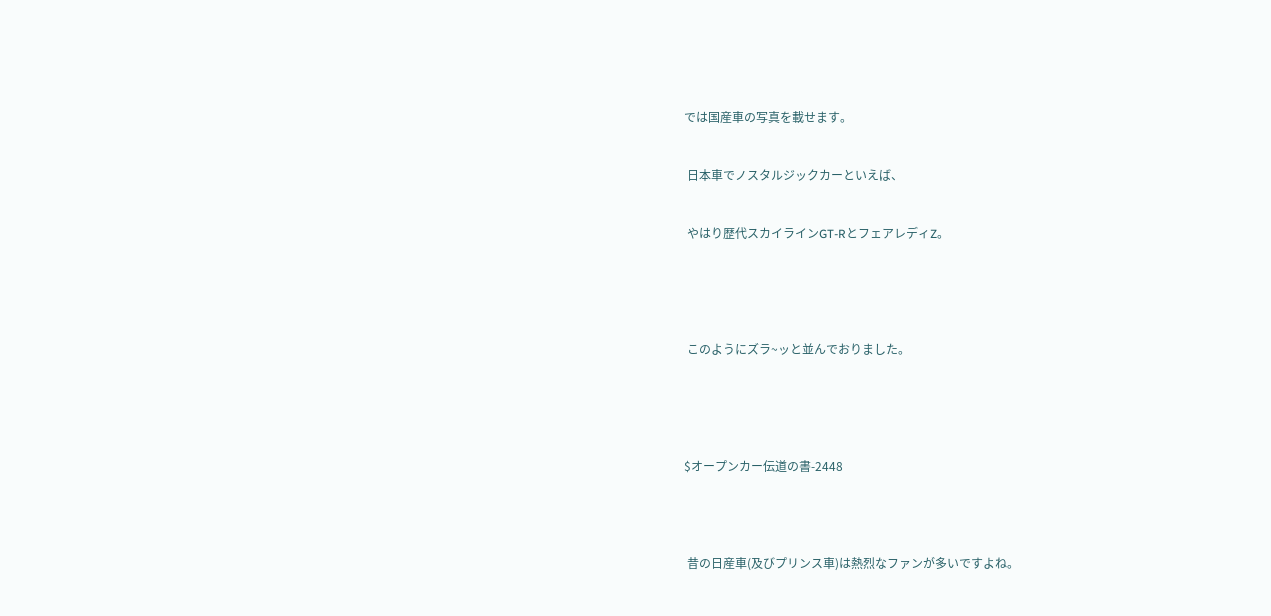では国産車の写真を載せます。


 日本車でノスタルジックカーといえば、


 やはり歴代スカイラインGT-RとフェアレディZ。





 このようにズラ~ッと並んでおりました。





$オープンカー伝道の書-2448




 昔の日産車(及びプリンス車)は熱烈なファンが多いですよね。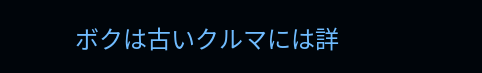ボクは古いクルマには詳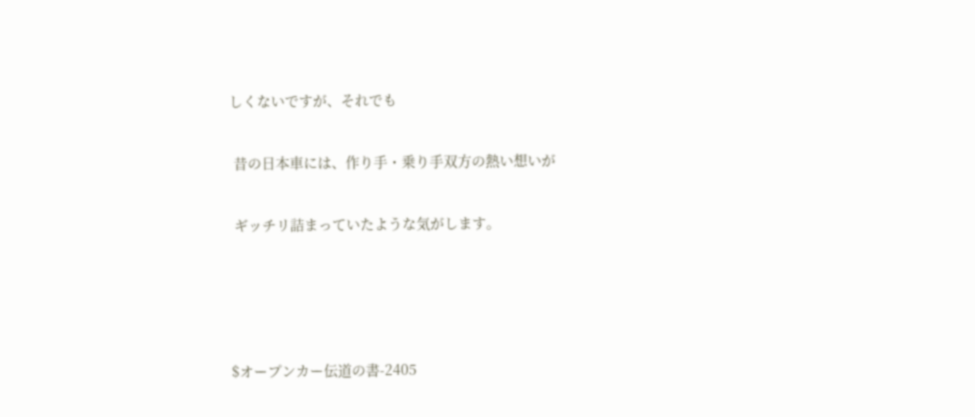しくないですが、それでも


 昔の日本車には、作り手・乗り手双方の熱い想いが


 ギッチリ詰まっていたような気がします。






$オープンカー伝道の書-2405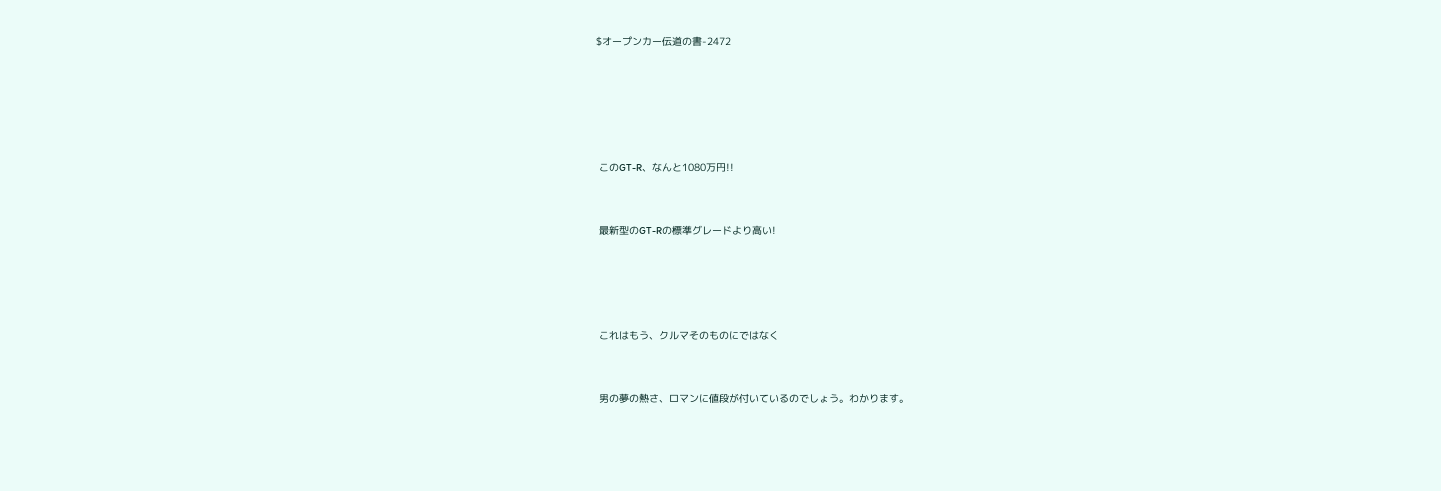$オープンカー伝道の書-2472





 このGT-R、なんと1080万円!!


 最新型のGT-Rの標準グレードより高い!




 これはもう、クルマそのものにではなく


 男の夢の熱さ、ロマンに値段が付いているのでしょう。わかります。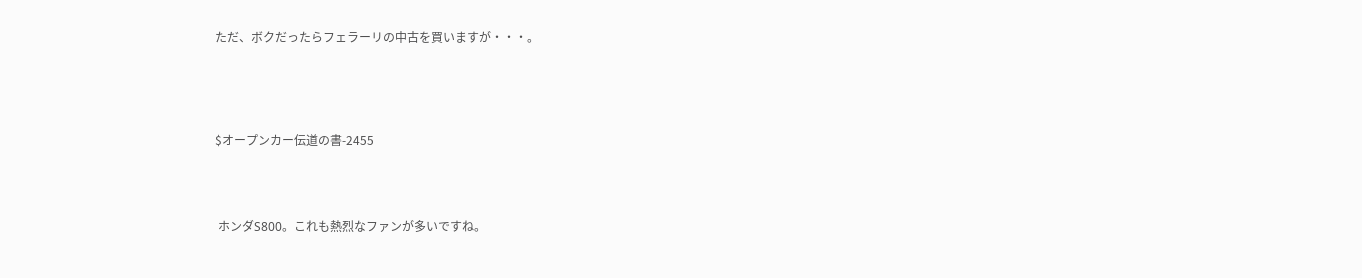ただ、ボクだったらフェラーリの中古を買いますが・・・。





$オープンカー伝道の書-2455




 ホンダS800。これも熱烈なファンが多いですね。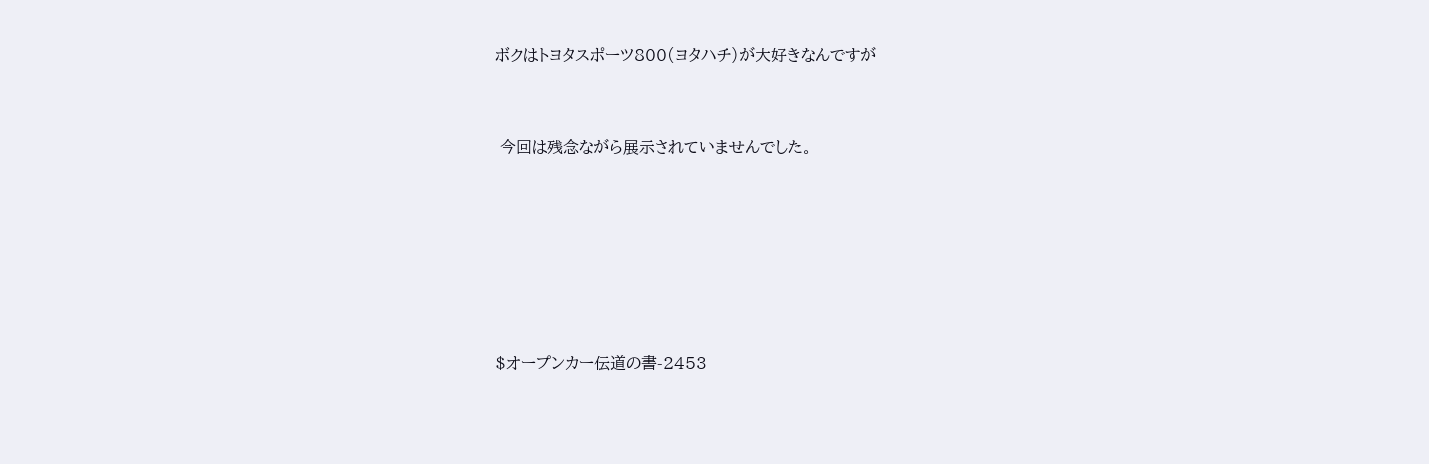ボクはトヨタスポーツ800(ヨタハチ)が大好きなんですが


 今回は残念ながら展示されていませんでした。






$オープンカー伝道の書-2453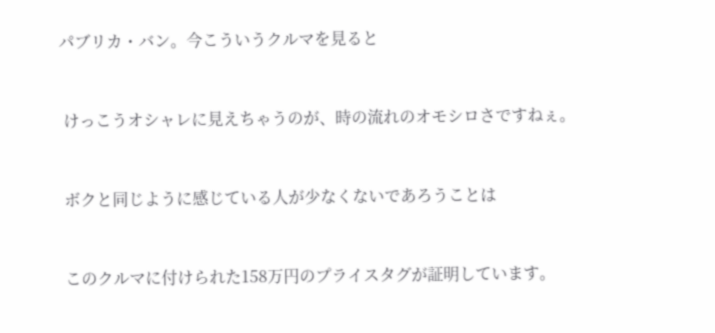パブリカ・バン。今こういうクルマを見ると


 けっこうオシャレに見えちゃうのが、時の流れのオモシロさですねぇ。


 ボクと同じように感じている人が少なくないであろうことは


 このクルマに付けられた158万円のプライスタグが証明しています。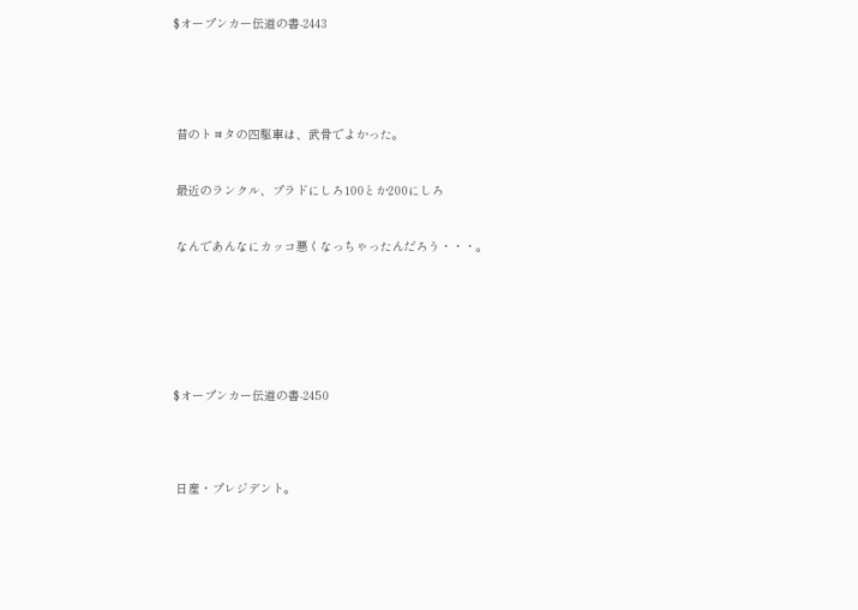$オープンカー伝道の書-2443





 昔のトヨタの四駆車は、武骨でよかった。


 最近のランクル、プラドにしろ100とか200にしろ


 なんであんなにカッコ悪くなっちゃったんだろう・・・。







$オープンカー伝道の書-2450




 日産・プレジデント。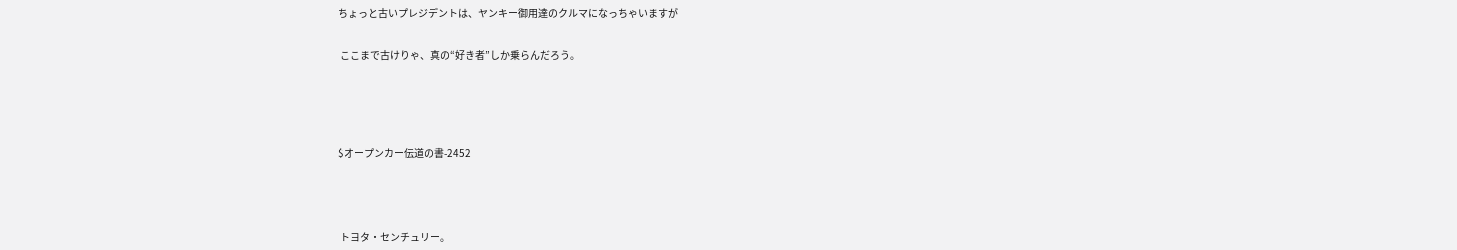ちょっと古いプレジデントは、ヤンキー御用達のクルマになっちゃいますが


 ここまで古けりゃ、真の“好き者”しか乗らんだろう。






$オープンカー伝道の書-2452





 トヨタ・センチュリー。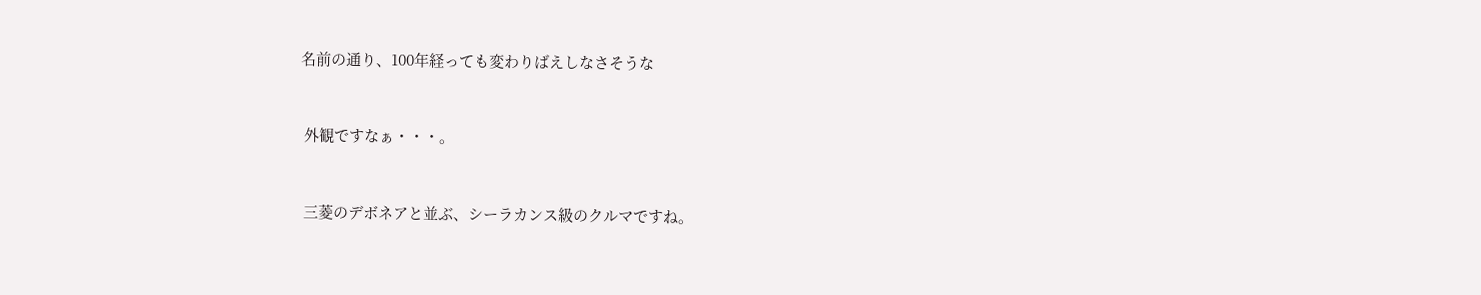名前の通り、100年経っても変わりばえしなさそうな


 外観ですなぁ・・・。


 三菱のデボネアと並ぶ、シーラカンス級のクルマですね。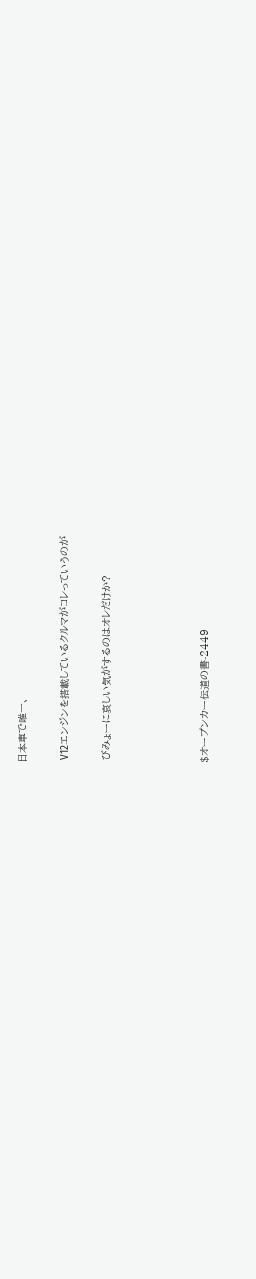日本車で唯一、


 V12エンジンを搭載しているクルマがコレっていうのが


 びみょーに哀しい気がするのはオレだけか?






$オープンカー伝道の書-2449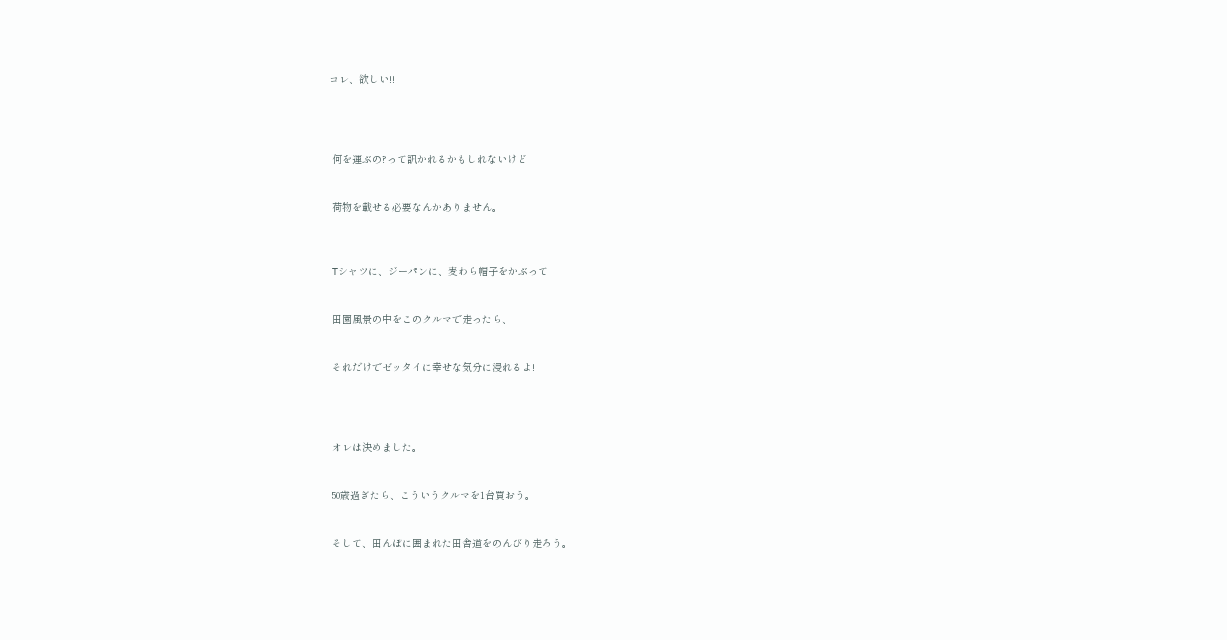コレ、欲しい!!




 何を運ぶの?って訊かれるかもしれないけど


 荷物を載せる必要なんかありません。



 Tシャツに、ジーパンに、麦わら帽子をかぶって


 田園風景の中をこのクルマで走ったら、


 それだけでゼッタイに幸せな気分に浸れるよ!




 オレは決めました。


 50歳過ぎたら、こういうクルマを1台買おう。


 そして、田んぼに囲まれた田舎道をのんびり走ろう。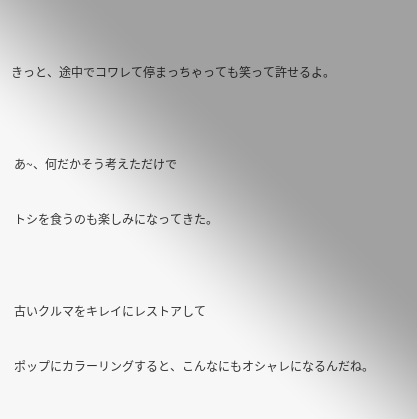きっと、途中でコワレて停まっちゃっても笑って許せるよ。




 あ~、何だかそう考えただけで


 トシを食うのも楽しみになってきた。




 古いクルマをキレイにレストアして


 ポップにカラーリングすると、こんなにもオシャレになるんだね。